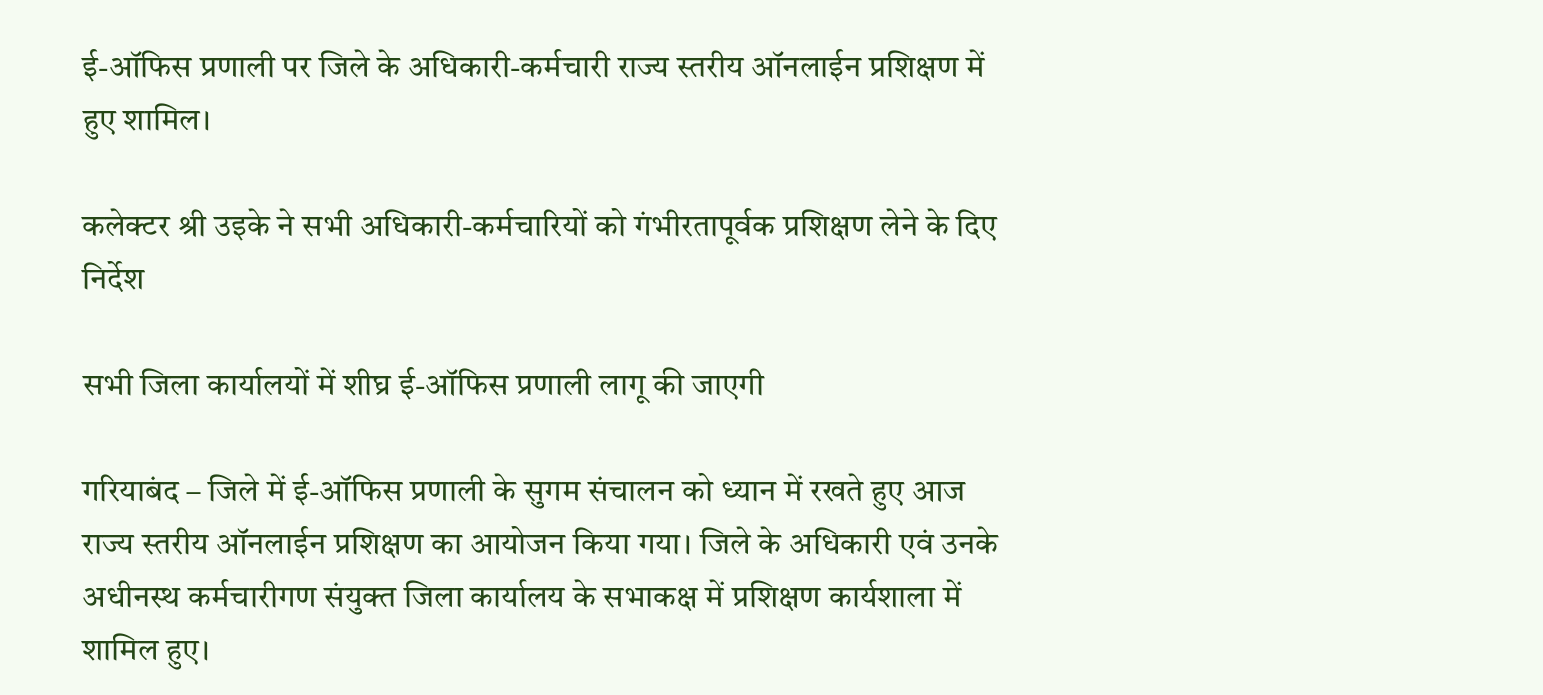ई-ऑफिस प्रणाली पर जिले के अधिकारी-कर्मचारी राज्य स्तरीय ऑनलाईन प्रशिक्षण में हुए शामिल।

कलेक्टर श्री उइके ने सभी अधिकारी-कर्मचारियों को गंभीरतापूर्वक प्रशिक्षण लेने के दिए निर्देश

सभी जिला कार्यालयों में शीघ्र ई-ऑफिस प्रणाली लागू की जाएगी

गरियाबंद – जिले में ई-ऑफिस प्रणाली के सुगम संचालन को ध्यान में रखते हुए आज राज्य स्तरीय ऑनलाईन प्रशिक्षण का आयोजन किया गया। जिले के अधिकारी एवं उनके अधीनस्थ कर्मचारीगण संयुक्त जिला कार्यालय के सभाकक्ष में प्रशिक्षण कार्यशाला में शामिल हुए।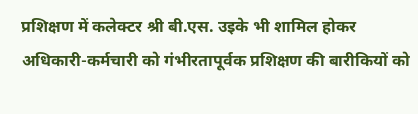प्रशिक्षण में कलेक्टर श्री बी.एस. उइके भी शामिल होकर अधिकारी-कर्मचारी को गंभीरतापूर्वक प्रशिक्षण की बारीकियों को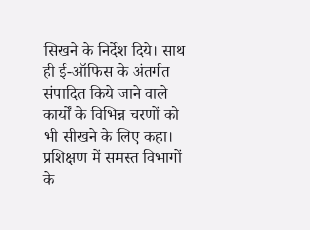सिखने के निर्देश दिये। साथ ही ई-ऑफिस के अंतर्गत संपादित किये जाने वाले कार्यों के विभिन्न चरणों को भी सीखने के लिए कहा। प्रशिक्षण में समस्त विभागों के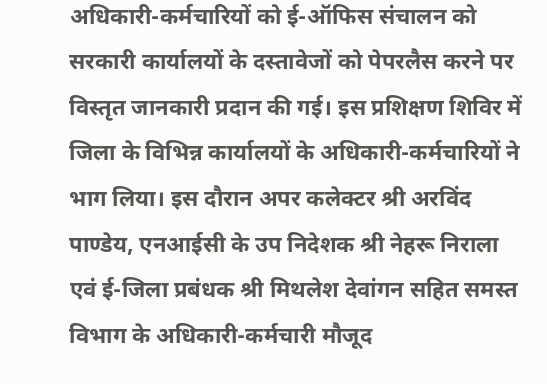अधिकारी-कर्मचारियों को ई-ऑफिस संचालन को सरकारी कार्यालयों के दस्तावेजों को पेपरलैस करने पर विस्तृत जानकारी प्रदान की गई। इस प्रशिक्षण शिविर में जिला के विभिन्न कार्यालयों के अधिकारी-कर्मचारियों ने भाग लिया। इस दौरान अपर कलेक्टर श्री अरविंद पाण्डेय, एनआईसी के उप निदेशक श्री नेहरू निराला एवं ई-जिला प्रबंधक श्री मिथलेश देवांगन सहित समस्त विभाग के अधिकारी-कर्मचारी मौजूद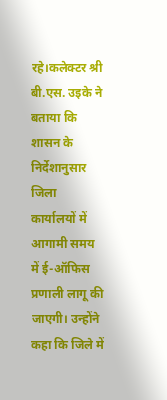रहे।कलेक्टर श्री बी.एस. उइके ने बताया कि शासन के निर्देशानुसार जिला कार्यालयों में आगामी समय में ई-ऑफिस प्रणाली लागू की जाएगी। उन्होंने कहा कि जिले में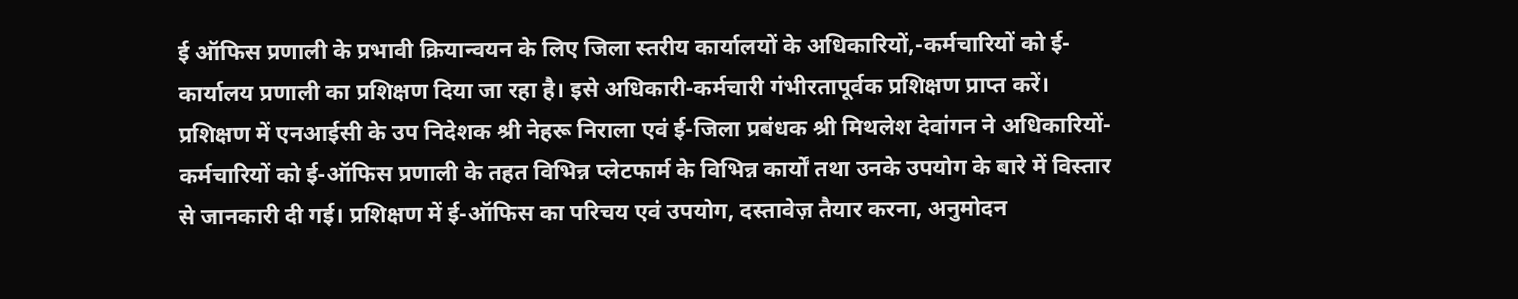ई ऑफिस प्रणाली के प्रभावी क्रियान्वयन के लिए जिला स्तरीय कार्यालयों के अधिकारियों,-कर्मचारियों को ई-कार्यालय प्रणाली का प्रशिक्षण दिया जा रहा है। इसे अधिकारी-कर्मचारी गंभीरतापूर्वक प्रशिक्षण प्राप्त करें। प्रशिक्षण में एनआईसी के उप निदेशक श्री नेहरू निराला एवं ई-जिला प्रबंधक श्री मिथलेश देवांगन ने अधिकारियों-कर्मचारियों को ई-ऑफिस प्रणाली के तहत विभिन्न प्लेटफार्म के विभिन्न कार्यों तथा उनके उपयोग के बारे में विस्तार से जानकारी दी गई। प्रशिक्षण में ई-ऑफिस का परिचय एवं उपयोग, दस्तावेज़ तैयार करना, अनुमोदन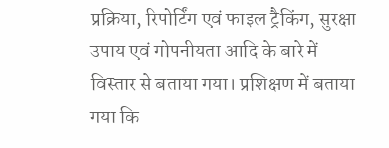प्रक्रिया, रिपोर्टिंग एवं फाइल ट्रैकिंग, सुरक्षा उपाय एवं गोपनीयता आदि के बारे में विस्तार से बताया गया। प्रशिक्षण में बताया गया कि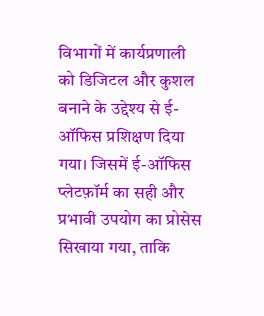विभागों में कार्यप्रणाली को डिजिटल और कुशल बनाने के उद्देश्य से ई-ऑफिस प्रशिक्षण दिया गया। जिसमें ई-ऑफिस प्लेटफ़ॉर्म का सही और प्रभावी उपयोग का प्रोसेस सिखाया गया, ताकि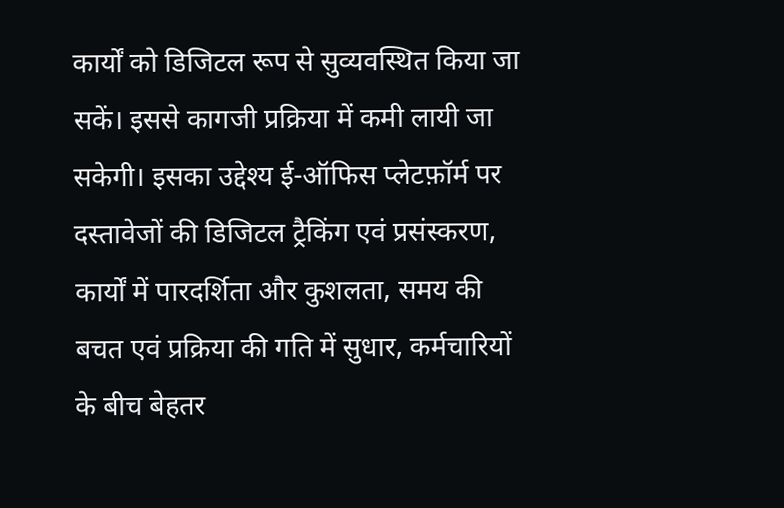कार्यों को डिजिटल रूप से सुव्यवस्थित किया जा सकें। इससे कागजी प्रक्रिया में कमी लायी जा सकेगी। इसका उद्देश्य ई-ऑफिस प्लेटफ़ॉर्म पर दस्तावेजों की डिजिटल ट्रैकिंग एवं प्रसंस्करण, कार्यों में पारदर्शिता और कुशलता, समय की बचत एवं प्रक्रिया की गति में सुधार, कर्मचारियों के बीच बेहतर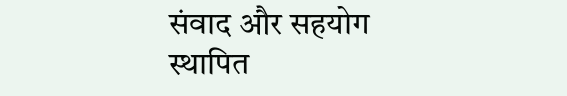संवाद और सहयोग स्थापित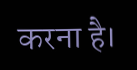करना है।